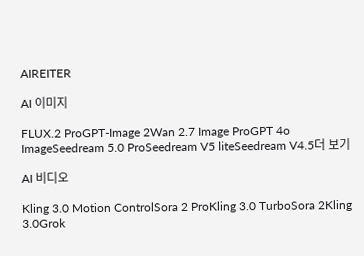AIREITER

AI 이미지

FLUX.2 ProGPT-Image 2Wan 2.7 Image ProGPT 4o ImageSeedream 5.0 ProSeedream V5 liteSeedream V4.5더 보기

AI 비디오

Kling 3.0 Motion ControlSora 2 ProKling 3.0 TurboSora 2Kling 3.0Grok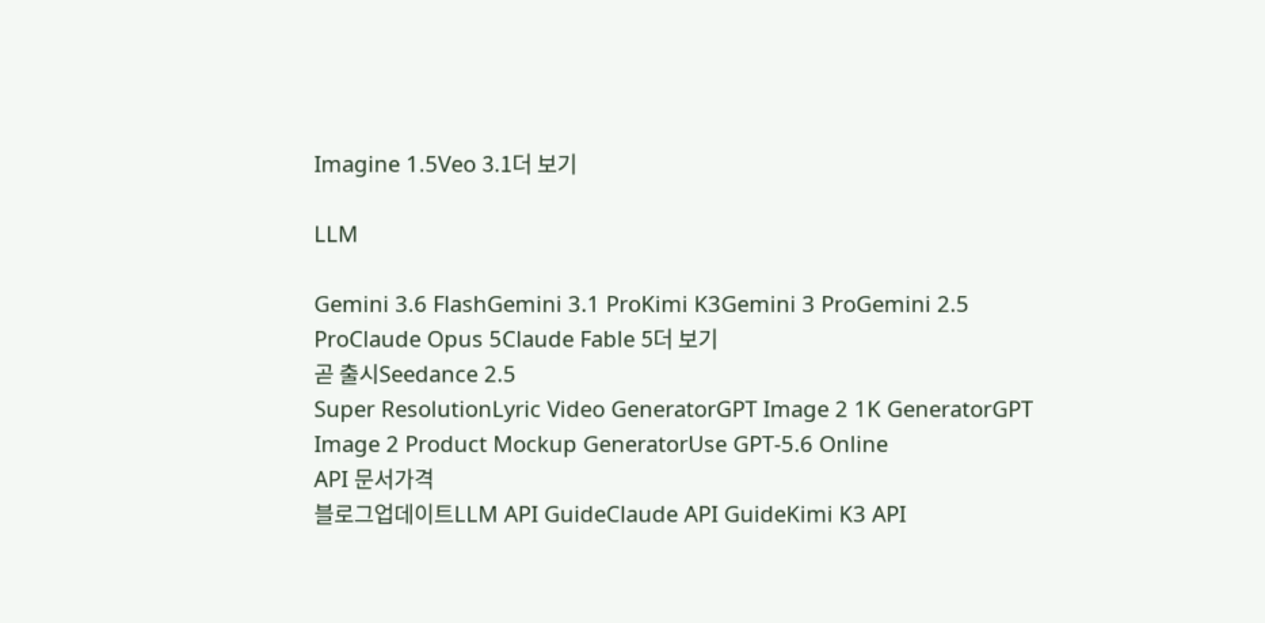Imagine 1.5Veo 3.1더 보기

LLM

Gemini 3.6 FlashGemini 3.1 ProKimi K3Gemini 3 ProGemini 2.5 ProClaude Opus 5Claude Fable 5더 보기
곧 출시Seedance 2.5
Super ResolutionLyric Video GeneratorGPT Image 2 1K GeneratorGPT Image 2 Product Mockup GeneratorUse GPT-5.6 Online
API 문서가격
블로그업데이트LLM API GuideClaude API GuideKimi K3 API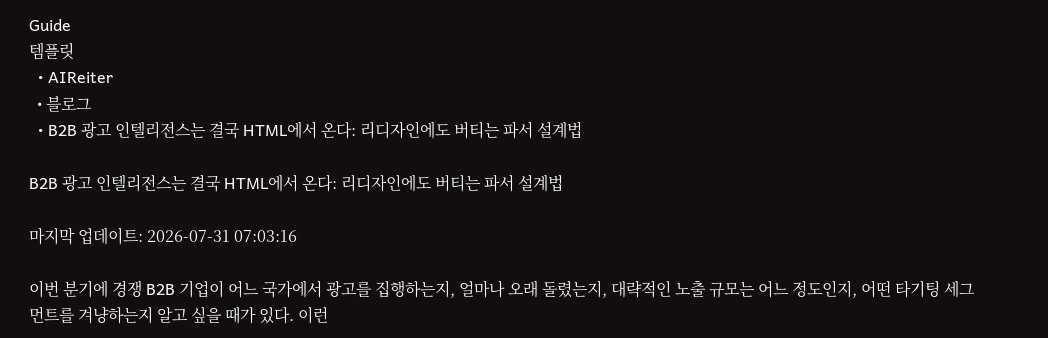Guide
템플릿
  • AIReiter
  • 블로그
  • B2B 광고 인텔리전스는 결국 HTML에서 온다: 리디자인에도 버티는 파서 설계법

B2B 광고 인텔리전스는 결국 HTML에서 온다: 리디자인에도 버티는 파서 설계법

마지막 업데이트: 2026-07-31 07:03:16

이번 분기에 경쟁 B2B 기업이 어느 국가에서 광고를 집행하는지, 얼마나 오래 돌렸는지, 대략적인 노출 규모는 어느 정도인지, 어떤 타기팅 세그먼트를 겨냥하는지 알고 싶을 때가 있다. 이런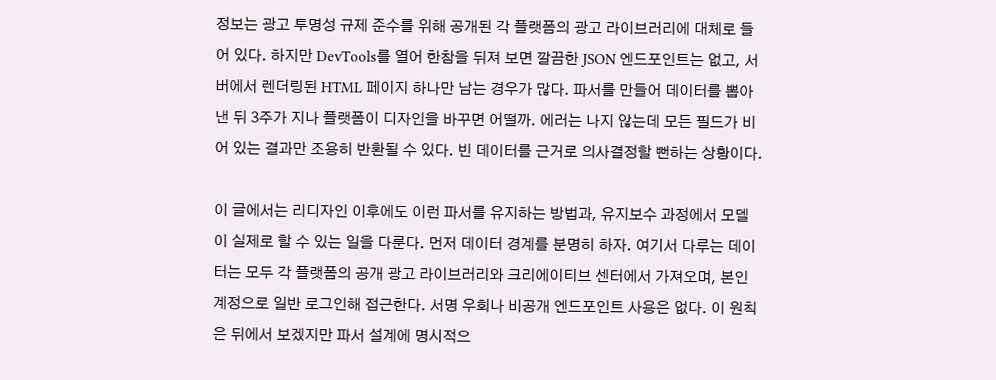정보는 광고 투명성 규제 준수를 위해 공개된 각 플랫폼의 광고 라이브러리에 대체로 들어 있다. 하지만 DevTools를 열어 한참을 뒤져 보면 깔끔한 JSON 엔드포인트는 없고, 서버에서 렌더링된 HTML 페이지 하나만 남는 경우가 많다. 파서를 만들어 데이터를 뽑아낸 뒤 3주가 지나 플랫폼이 디자인을 바꾸면 어떨까. 에러는 나지 않는데 모든 필드가 비어 있는 결과만 조용히 반환될 수 있다. 빈 데이터를 근거로 의사결정할 뻔하는 상황이다.

이 글에서는 리디자인 이후에도 이런 파서를 유지하는 방법과, 유지보수 과정에서 모델이 실제로 할 수 있는 일을 다룬다. 먼저 데이터 경계를 분명히 하자. 여기서 다루는 데이터는 모두 각 플랫폼의 공개 광고 라이브러리와 크리에이티브 센터에서 가져오며, 본인 계정으로 일반 로그인해 접근한다. 서명 우회나 비공개 엔드포인트 사용은 없다. 이 원칙은 뒤에서 보겠지만 파서 설계에 명시적으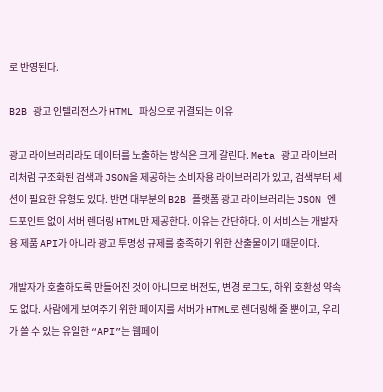로 반영된다.

B2B 광고 인텔리전스가 HTML 파싱으로 귀결되는 이유

광고 라이브러리라도 데이터를 노출하는 방식은 크게 갈린다. Meta 광고 라이브러리처럼 구조화된 검색과 JSON을 제공하는 소비자용 라이브러리가 있고, 검색부터 세션이 필요한 유형도 있다. 반면 대부분의 B2B 플랫폼 광고 라이브러리는 JSON 엔드포인트 없이 서버 렌더링 HTML만 제공한다. 이유는 간단하다. 이 서비스는 개발자용 제품 API가 아니라 광고 투명성 규제를 충족하기 위한 산출물이기 때문이다.

개발자가 호출하도록 만들어진 것이 아니므로 버전도, 변경 로그도, 하위 호환성 약속도 없다. 사람에게 보여주기 위한 페이지를 서버가 HTML로 렌더링해 줄 뿐이고, 우리가 쓸 수 있는 유일한 “API”는 웹페이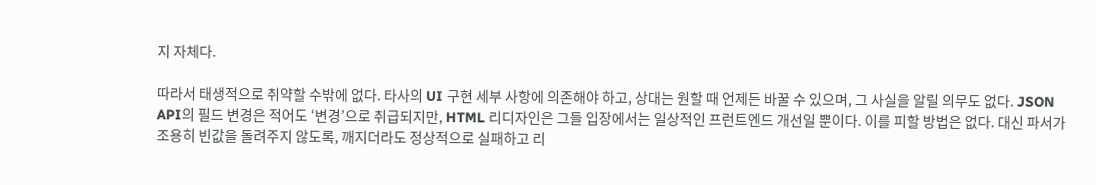지 자체다.

따라서 태생적으로 취약할 수밖에 없다. 타사의 UI 구현 세부 사항에 의존해야 하고, 상대는 원할 때 언제든 바꿀 수 있으며, 그 사실을 알릴 의무도 없다. JSON API의 필드 변경은 적어도 ‘변경’으로 취급되지만, HTML 리디자인은 그들 입장에서는 일상적인 프런트엔드 개선일 뿐이다. 이를 피할 방법은 없다. 대신 파서가 조용히 빈값을 돌려주지 않도록, 깨지더라도 정상적으로 실패하고 리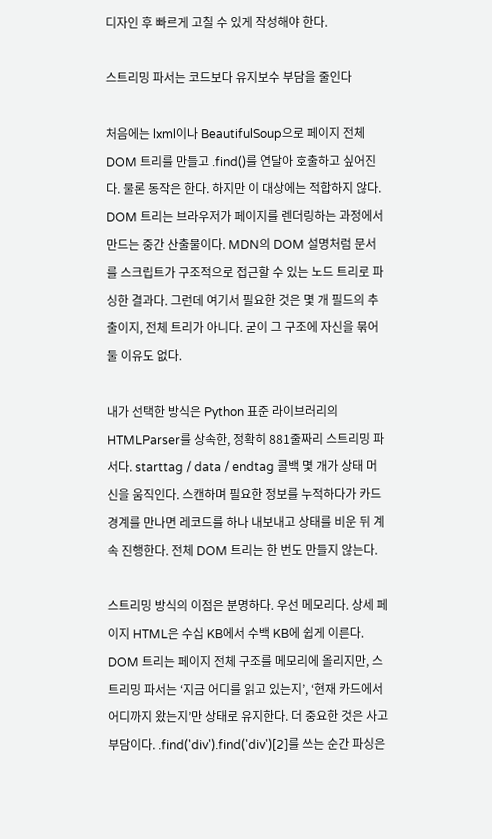디자인 후 빠르게 고칠 수 있게 작성해야 한다.

스트리밍 파서는 코드보다 유지보수 부담을 줄인다

처음에는 lxml이나 BeautifulSoup으로 페이지 전체 DOM 트리를 만들고 .find()를 연달아 호출하고 싶어진다. 물론 동작은 한다. 하지만 이 대상에는 적합하지 않다. DOM 트리는 브라우저가 페이지를 렌더링하는 과정에서 만드는 중간 산출물이다. MDN의 DOM 설명처럼 문서를 스크립트가 구조적으로 접근할 수 있는 노드 트리로 파싱한 결과다. 그런데 여기서 필요한 것은 몇 개 필드의 추출이지, 전체 트리가 아니다. 굳이 그 구조에 자신을 묶어둘 이유도 없다.

내가 선택한 방식은 Python 표준 라이브러리의 HTMLParser를 상속한, 정확히 881줄짜리 스트리밍 파서다. starttag / data / endtag 콜백 몇 개가 상태 머신을 움직인다. 스캔하며 필요한 정보를 누적하다가 카드 경계를 만나면 레코드를 하나 내보내고 상태를 비운 뒤 계속 진행한다. 전체 DOM 트리는 한 번도 만들지 않는다.

스트리밍 방식의 이점은 분명하다. 우선 메모리다. 상세 페이지 HTML은 수십 KB에서 수백 KB에 쉽게 이른다. DOM 트리는 페이지 전체 구조를 메모리에 올리지만, 스트리밍 파서는 ‘지금 어디를 읽고 있는지’, ‘현재 카드에서 어디까지 왔는지’만 상태로 유지한다. 더 중요한 것은 사고 부담이다. .find('div').find('div')[2]를 쓰는 순간 파싱은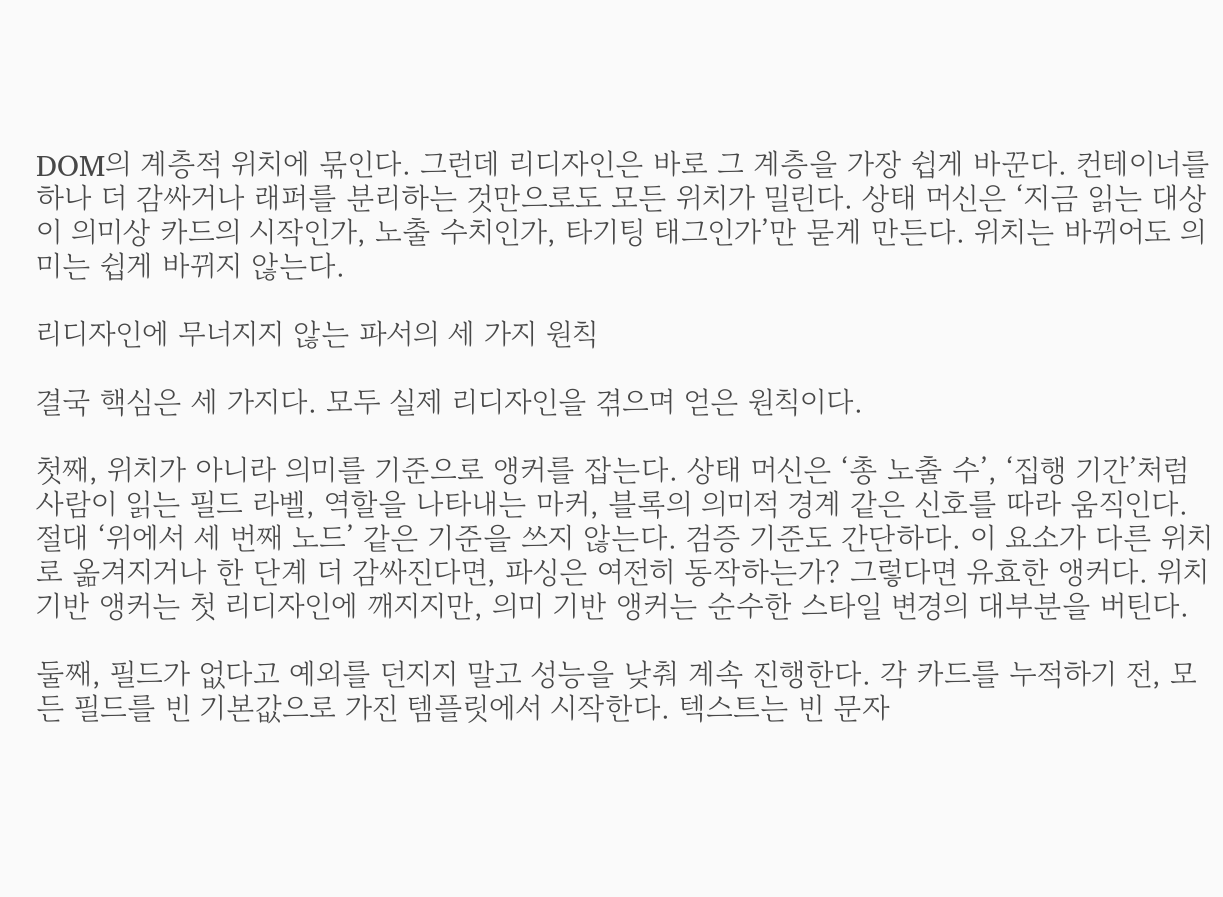DOM의 계층적 위치에 묶인다. 그런데 리디자인은 바로 그 계층을 가장 쉽게 바꾼다. 컨테이너를 하나 더 감싸거나 래퍼를 분리하는 것만으로도 모든 위치가 밀린다. 상태 머신은 ‘지금 읽는 대상이 의미상 카드의 시작인가, 노출 수치인가, 타기팅 태그인가’만 묻게 만든다. 위치는 바뀌어도 의미는 쉽게 바뀌지 않는다.

리디자인에 무너지지 않는 파서의 세 가지 원칙

결국 핵심은 세 가지다. 모두 실제 리디자인을 겪으며 얻은 원칙이다.

첫째, 위치가 아니라 의미를 기준으로 앵커를 잡는다. 상태 머신은 ‘총 노출 수’, ‘집행 기간’처럼 사람이 읽는 필드 라벨, 역할을 나타내는 마커, 블록의 의미적 경계 같은 신호를 따라 움직인다. 절대 ‘위에서 세 번째 노드’ 같은 기준을 쓰지 않는다. 검증 기준도 간단하다. 이 요소가 다른 위치로 옮겨지거나 한 단계 더 감싸진다면, 파싱은 여전히 동작하는가? 그렇다면 유효한 앵커다. 위치 기반 앵커는 첫 리디자인에 깨지지만, 의미 기반 앵커는 순수한 스타일 변경의 대부분을 버틴다.

둘째, 필드가 없다고 예외를 던지지 말고 성능을 낮춰 계속 진행한다. 각 카드를 누적하기 전, 모든 필드를 빈 기본값으로 가진 템플릿에서 시작한다. 텍스트는 빈 문자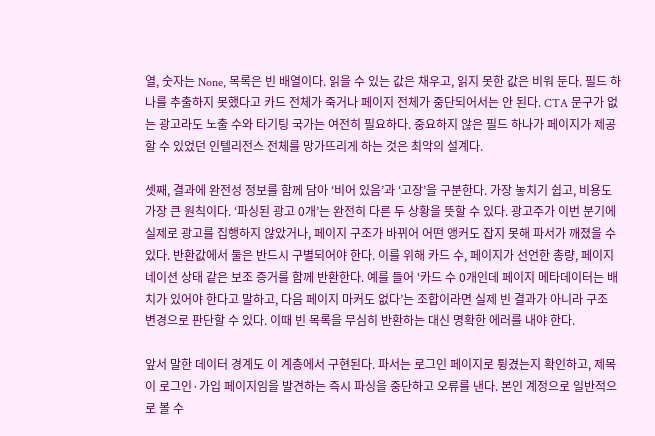열, 숫자는 None, 목록은 빈 배열이다. 읽을 수 있는 값은 채우고, 읽지 못한 값은 비워 둔다. 필드 하나를 추출하지 못했다고 카드 전체가 죽거나 페이지 전체가 중단되어서는 안 된다. CTA 문구가 없는 광고라도 노출 수와 타기팅 국가는 여전히 필요하다. 중요하지 않은 필드 하나가 페이지가 제공할 수 있었던 인텔리전스 전체를 망가뜨리게 하는 것은 최악의 설계다.

셋째, 결과에 완전성 정보를 함께 담아 ‘비어 있음’과 ‘고장’을 구분한다. 가장 놓치기 쉽고, 비용도 가장 큰 원칙이다. ‘파싱된 광고 0개’는 완전히 다른 두 상황을 뜻할 수 있다. 광고주가 이번 분기에 실제로 광고를 집행하지 않았거나, 페이지 구조가 바뀌어 어떤 앵커도 잡지 못해 파서가 깨졌을 수 있다. 반환값에서 둘은 반드시 구별되어야 한다. 이를 위해 카드 수, 페이지가 선언한 총량, 페이지네이션 상태 같은 보조 증거를 함께 반환한다. 예를 들어 ‘카드 수 0개인데 페이지 메타데이터는 배치가 있어야 한다고 말하고, 다음 페이지 마커도 없다’는 조합이라면 실제 빈 결과가 아니라 구조 변경으로 판단할 수 있다. 이때 빈 목록을 무심히 반환하는 대신 명확한 에러를 내야 한다.

앞서 말한 데이터 경계도 이 계층에서 구현된다. 파서는 로그인 페이지로 튕겼는지 확인하고, 제목이 로그인·가입 페이지임을 발견하는 즉시 파싱을 중단하고 오류를 낸다. 본인 계정으로 일반적으로 볼 수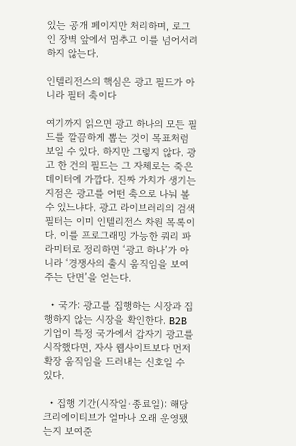있는 공개 페이지만 처리하며, 로그인 장벽 앞에서 멈추고 이를 넘어서려 하지 않는다.

인텔리전스의 핵심은 광고 필드가 아니라 필터 축이다

여기까지 읽으면 광고 하나의 모든 필드를 깔끔하게 뽑는 것이 목표처럼 보일 수 있다. 하지만 그렇지 않다. 광고 한 건의 필드는 그 자체로는 죽은 데이터에 가깝다. 진짜 가치가 생기는 지점은 광고를 어떤 축으로 나눠 볼 수 있느냐다. 광고 라이브러리의 검색 필터는 이미 인텔리전스 차원 목록이다. 이를 프로그래밍 가능한 쿼리 파라미터로 정리하면 ‘광고 하나’가 아니라 ‘경쟁사의 출시 움직임을 보여주는 단면’을 얻는다.

  • 국가: 광고를 집행하는 시장과 집행하지 않는 시장을 확인한다. B2B 기업이 특정 국가에서 갑자기 광고를 시작했다면, 자사 웹사이트보다 먼저 확장 움직임을 드러내는 신호일 수 있다.

  • 집행 기간(시작일·종료일): 해당 크리에이티브가 얼마나 오래 운영됐는지 보여준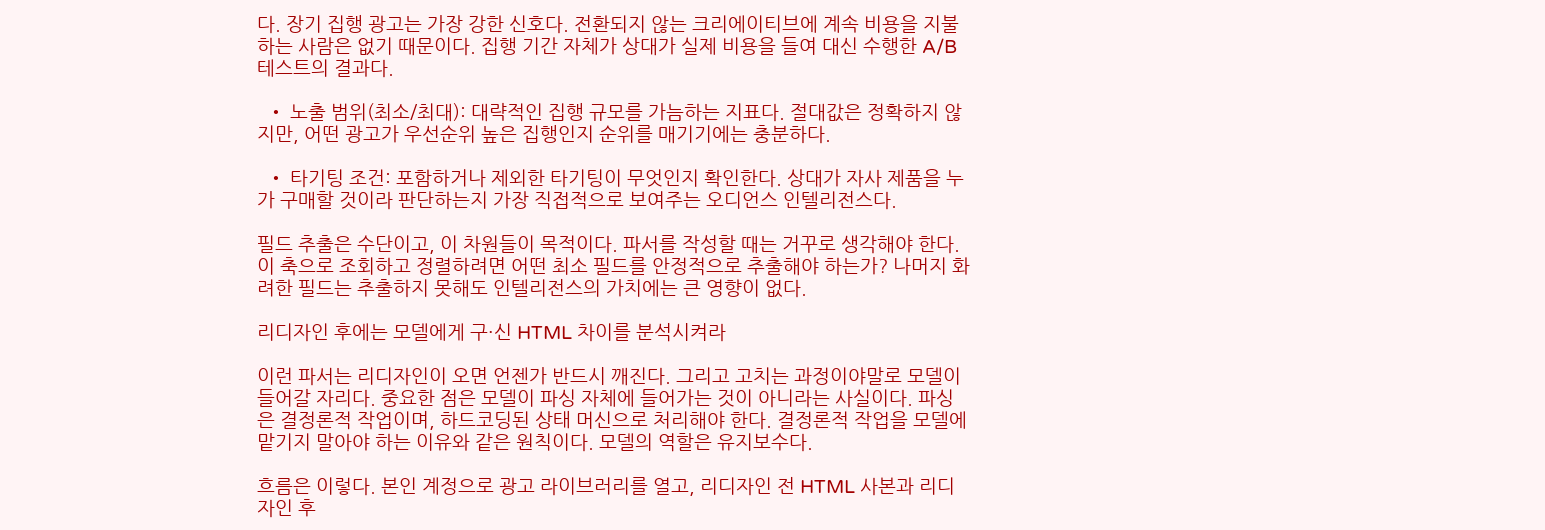다. 장기 집행 광고는 가장 강한 신호다. 전환되지 않는 크리에이티브에 계속 비용을 지불하는 사람은 없기 때문이다. 집행 기간 자체가 상대가 실제 비용을 들여 대신 수행한 A/B 테스트의 결과다.

  • 노출 범위(최소/최대): 대략적인 집행 규모를 가늠하는 지표다. 절대값은 정확하지 않지만, 어떤 광고가 우선순위 높은 집행인지 순위를 매기기에는 충분하다.

  • 타기팅 조건: 포함하거나 제외한 타기팅이 무엇인지 확인한다. 상대가 자사 제품을 누가 구매할 것이라 판단하는지 가장 직접적으로 보여주는 오디언스 인텔리전스다.

필드 추출은 수단이고, 이 차원들이 목적이다. 파서를 작성할 때는 거꾸로 생각해야 한다. 이 축으로 조회하고 정렬하려면 어떤 최소 필드를 안정적으로 추출해야 하는가? 나머지 화려한 필드는 추출하지 못해도 인텔리전스의 가치에는 큰 영향이 없다.

리디자인 후에는 모델에게 구·신 HTML 차이를 분석시켜라

이런 파서는 리디자인이 오면 언젠가 반드시 깨진다. 그리고 고치는 과정이야말로 모델이 들어갈 자리다. 중요한 점은 모델이 파싱 자체에 들어가는 것이 아니라는 사실이다. 파싱은 결정론적 작업이며, 하드코딩된 상태 머신으로 처리해야 한다. 결정론적 작업을 모델에 맡기지 말아야 하는 이유와 같은 원칙이다. 모델의 역할은 유지보수다.

흐름은 이렇다. 본인 계정으로 광고 라이브러리를 열고, 리디자인 전 HTML 사본과 리디자인 후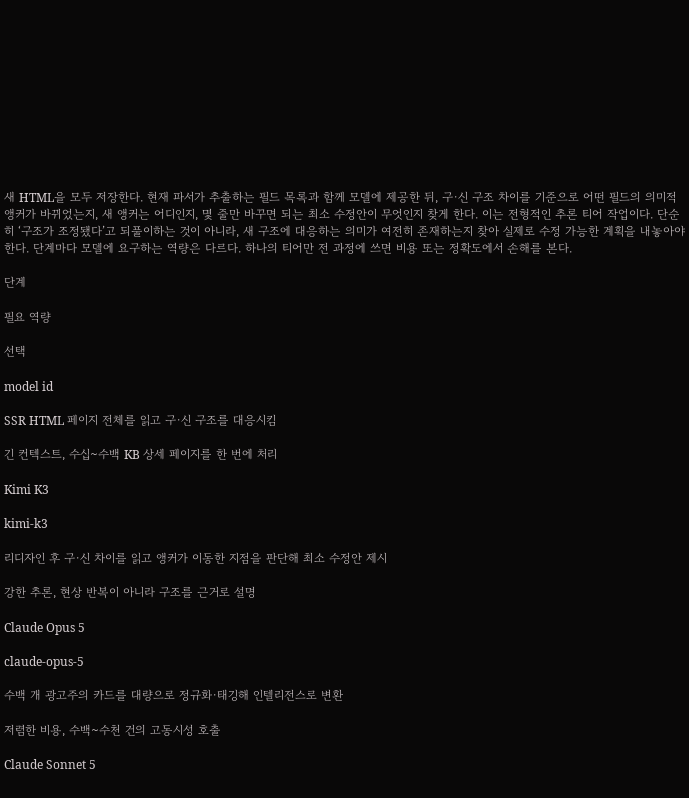새 HTML을 모두 저장한다. 현재 파서가 추출하는 필드 목록과 함께 모델에 제공한 뒤, 구·신 구조 차이를 기준으로 어떤 필드의 의미적 앵커가 바뀌었는지, 새 앵커는 어디인지, 몇 줄만 바꾸면 되는 최소 수정안이 무엇인지 찾게 한다. 이는 전형적인 추론 티어 작업이다. 단순히 ‘구조가 조정됐다’고 되풀이하는 것이 아니라, 새 구조에 대응하는 의미가 여전히 존재하는지 찾아 실제로 수정 가능한 계획을 내놓아야 한다. 단계마다 모델에 요구하는 역량은 다르다. 하나의 티어만 전 과정에 쓰면 비용 또는 정확도에서 손해를 본다.

단계

필요 역량

선택

model id

SSR HTML 페이지 전체를 읽고 구·신 구조를 대응시킴

긴 컨텍스트, 수십~수백 KB 상세 페이지를 한 번에 처리

Kimi K3

kimi-k3

리디자인 후 구·신 차이를 읽고 앵커가 이동한 지점을 판단해 최소 수정안 제시

강한 추론, 현상 반복이 아니라 구조를 근거로 설명

Claude Opus 5

claude-opus-5

수백 개 광고주의 카드를 대량으로 정규화·태깅해 인텔리전스로 변환

저렴한 비용, 수백~수천 건의 고동시성 호출

Claude Sonnet 5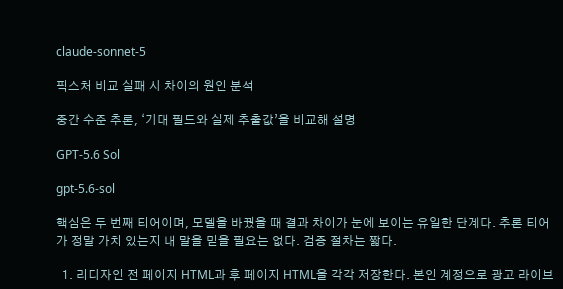claude-sonnet-5

픽스처 비교 실패 시 차이의 원인 분석

중간 수준 추론, ‘기대 필드와 실제 추출값’을 비교해 설명

GPT-5.6 Sol

gpt-5.6-sol

핵심은 두 번째 티어이며, 모델을 바꿨을 때 결과 차이가 눈에 보이는 유일한 단계다. 추론 티어가 정말 가치 있는지 내 말을 믿을 필요는 없다. 검증 절차는 짧다.

  1. 리디자인 전 페이지 HTML과 후 페이지 HTML을 각각 저장한다. 본인 계정으로 광고 라이브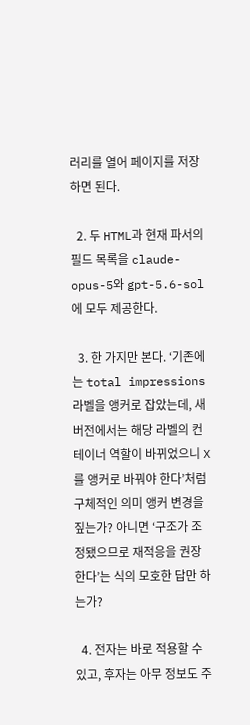러리를 열어 페이지를 저장하면 된다.

  2. 두 HTML과 현재 파서의 필드 목록을 claude-opus-5와 gpt-5.6-sol에 모두 제공한다.

  3. 한 가지만 본다. ‘기존에는 total impressions 라벨을 앵커로 잡았는데, 새 버전에서는 해당 라벨의 컨테이너 역할이 바뀌었으니 X를 앵커로 바꿔야 한다’처럼 구체적인 의미 앵커 변경을 짚는가? 아니면 ‘구조가 조정됐으므로 재적응을 권장한다’는 식의 모호한 답만 하는가?

  4. 전자는 바로 적용할 수 있고, 후자는 아무 정보도 주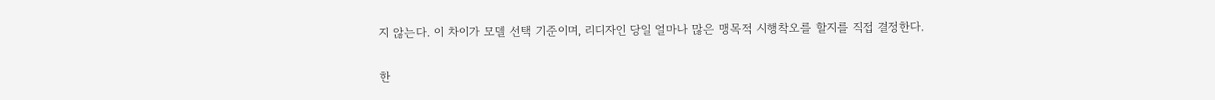지 않는다. 이 차이가 모델 선택 기준이며, 리디자인 당일 얼마나 많은 맹목적 시행착오를 할지를 직접 결정한다.

한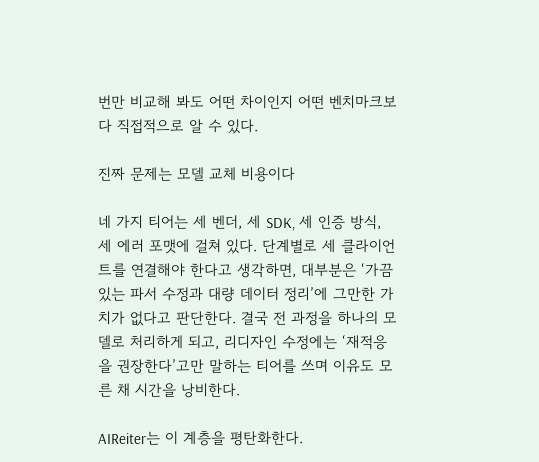번만 비교해 봐도 어떤 차이인지 어떤 벤치마크보다 직접적으로 알 수 있다.

진짜 문제는 모델 교체 비용이다

네 가지 티어는 세 벤더, 세 SDK, 세 인증 방식, 세 에러 포맷에 걸쳐 있다. 단계별로 세 클라이언트를 연결해야 한다고 생각하면, 대부분은 ‘가끔 있는 파서 수정과 대량 데이터 정리’에 그만한 가치가 없다고 판단한다. 결국 전 과정을 하나의 모델로 처리하게 되고, 리디자인 수정에는 ‘재적응을 권장한다’고만 말하는 티어를 쓰며 이유도 모른 채 시간을 낭비한다.

AIReiter는 이 계층을 평탄화한다.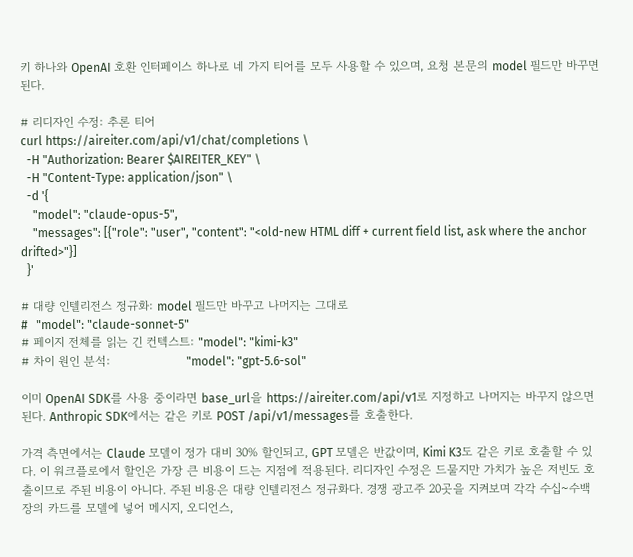키 하나와 OpenAI 호환 인터페이스 하나로 네 가지 티어를 모두 사용할 수 있으며, 요청 본문의 model 필드만 바꾸면 된다.

# 리디자인 수정: 추론 티어
curl https://aireiter.com/api/v1/chat/completions \
  -H "Authorization: Bearer $AIREITER_KEY" \
  -H "Content-Type: application/json" \
  -d '{
    "model": "claude-opus-5",
    "messages": [{"role": "user", "content": "<old-new HTML diff + current field list, ask where the anchor drifted>"}]
  }'

# 대량 인텔리전스 정규화: model 필드만 바꾸고 나머지는 그대로
#   "model": "claude-sonnet-5"
# 페이지 전체를 읽는 긴 컨텍스트: "model": "kimi-k3"
# 차이 원인 분석:                   "model": "gpt-5.6-sol"

이미 OpenAI SDK를 사용 중이라면 base_url을 https://aireiter.com/api/v1로 지정하고 나머지는 바꾸지 않으면 된다. Anthropic SDK에서는 같은 키로 POST /api/v1/messages를 호출한다.

가격 측면에서는 Claude 모델이 정가 대비 30% 할인되고, GPT 모델은 반값이며, Kimi K3도 같은 키로 호출할 수 있다. 이 워크플로에서 할인은 가장 큰 비용이 드는 지점에 적용된다. 리디자인 수정은 드물지만 가치가 높은 저빈도 호출이므로 주된 비용이 아니다. 주된 비용은 대량 인텔리전스 정규화다. 경쟁 광고주 20곳을 지켜보며 각각 수십~수백 장의 카드를 모델에 넣어 메시지, 오디언스,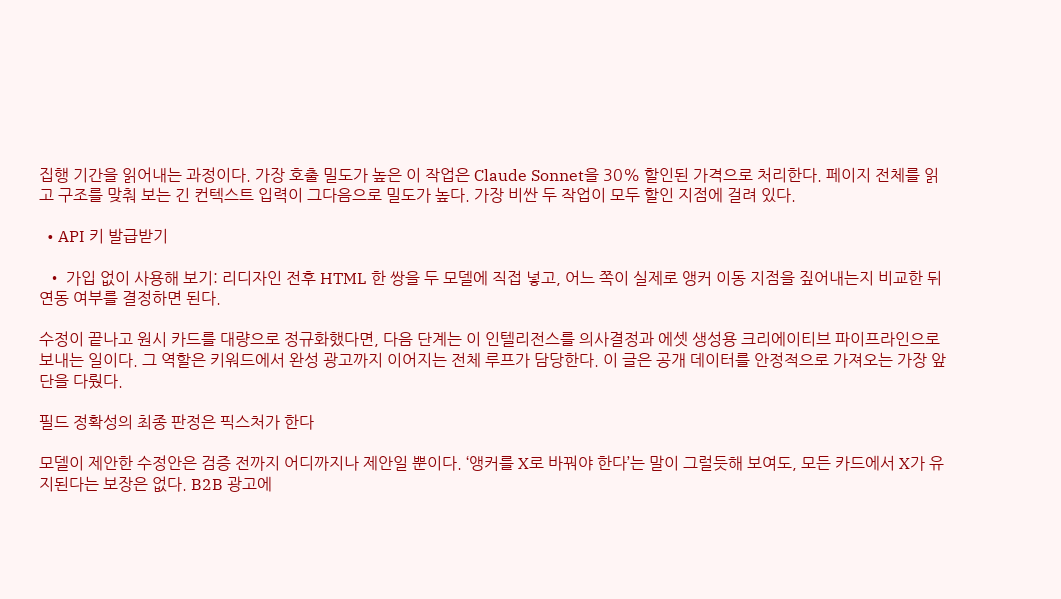집행 기간을 읽어내는 과정이다. 가장 호출 밀도가 높은 이 작업은 Claude Sonnet을 30% 할인된 가격으로 처리한다. 페이지 전체를 읽고 구조를 맞춰 보는 긴 컨텍스트 입력이 그다음으로 밀도가 높다. 가장 비싼 두 작업이 모두 할인 지점에 걸려 있다.

  • API 키 발급받기

  • 가입 없이 사용해 보기: 리디자인 전후 HTML 한 쌍을 두 모델에 직접 넣고, 어느 쪽이 실제로 앵커 이동 지점을 짚어내는지 비교한 뒤 연동 여부를 결정하면 된다.

수정이 끝나고 원시 카드를 대량으로 정규화했다면, 다음 단계는 이 인텔리전스를 의사결정과 에셋 생성용 크리에이티브 파이프라인으로 보내는 일이다. 그 역할은 키워드에서 완성 광고까지 이어지는 전체 루프가 담당한다. 이 글은 공개 데이터를 안정적으로 가져오는 가장 앞단을 다뤘다.

필드 정확성의 최종 판정은 픽스처가 한다

모델이 제안한 수정안은 검증 전까지 어디까지나 제안일 뿐이다. ‘앵커를 X로 바꿔야 한다’는 말이 그럴듯해 보여도, 모든 카드에서 X가 유지된다는 보장은 없다. B2B 광고에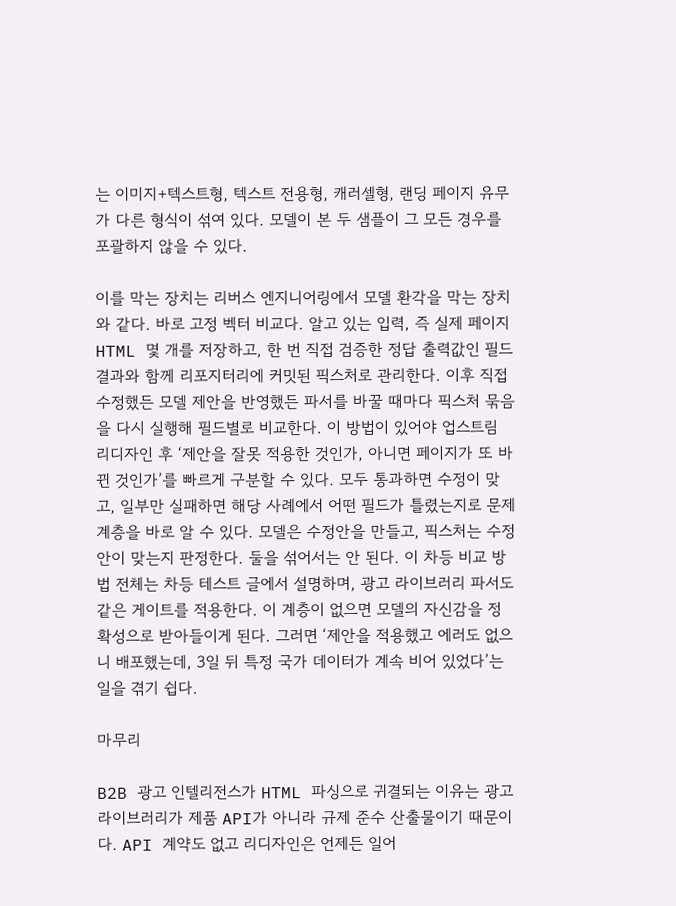는 이미지+텍스트형, 텍스트 전용형, 캐러셀형, 랜딩 페이지 유무가 다른 형식이 섞여 있다. 모델이 본 두 샘플이 그 모든 경우를 포괄하지 않을 수 있다.

이를 막는 장치는 리버스 엔지니어링에서 모델 환각을 막는 장치와 같다. 바로 고정 벡터 비교다. 알고 있는 입력, 즉 실제 페이지 HTML 몇 개를 저장하고, 한 번 직접 검증한 정답 출력값인 필드 결과와 함께 리포지터리에 커밋된 픽스처로 관리한다. 이후 직접 수정했든 모델 제안을 반영했든 파서를 바꿀 때마다 픽스처 묶음을 다시 실행해 필드별로 비교한다. 이 방법이 있어야 업스트림 리디자인 후 ‘제안을 잘못 적용한 것인가, 아니면 페이지가 또 바뀐 것인가’를 빠르게 구분할 수 있다. 모두 통과하면 수정이 맞고, 일부만 실패하면 해당 사례에서 어떤 필드가 틀렸는지로 문제 계층을 바로 알 수 있다. 모델은 수정안을 만들고, 픽스처는 수정안이 맞는지 판정한다. 둘을 섞어서는 안 된다. 이 차등 비교 방법 전체는 차등 테스트 글에서 설명하며, 광고 라이브러리 파서도 같은 게이트를 적용한다. 이 계층이 없으면 모델의 자신감을 정확성으로 받아들이게 된다. 그러면 ‘제안을 적용했고 에러도 없으니 배포했는데, 3일 뒤 특정 국가 데이터가 계속 비어 있었다’는 일을 겪기 쉽다.

마무리

B2B 광고 인텔리전스가 HTML 파싱으로 귀결되는 이유는 광고 라이브러리가 제품 API가 아니라 규제 준수 산출물이기 때문이다. API 계약도 없고 리디자인은 언제든 일어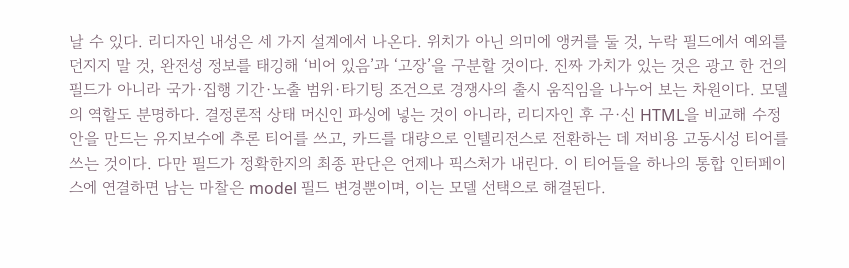날 수 있다. 리디자인 내성은 세 가지 설계에서 나온다. 위치가 아닌 의미에 앵커를 둘 것, 누락 필드에서 예외를 던지지 말 것, 완전성 정보를 태깅해 ‘비어 있음’과 ‘고장’을 구분할 것이다. 진짜 가치가 있는 것은 광고 한 건의 필드가 아니라 국가·집행 기간·노출 범위·타기팅 조건으로 경쟁사의 출시 움직임을 나누어 보는 차원이다. 모델의 역할도 분명하다. 결정론적 상태 머신인 파싱에 넣는 것이 아니라, 리디자인 후 구·신 HTML을 비교해 수정안을 만드는 유지보수에 추론 티어를 쓰고, 카드를 대량으로 인텔리전스로 전환하는 데 저비용 고동시성 티어를 쓰는 것이다. 다만 필드가 정확한지의 최종 판단은 언제나 픽스처가 내린다. 이 티어들을 하나의 통합 인터페이스에 연결하면 남는 마찰은 model 필드 변경뿐이며, 이는 모델 선택으로 해결된다.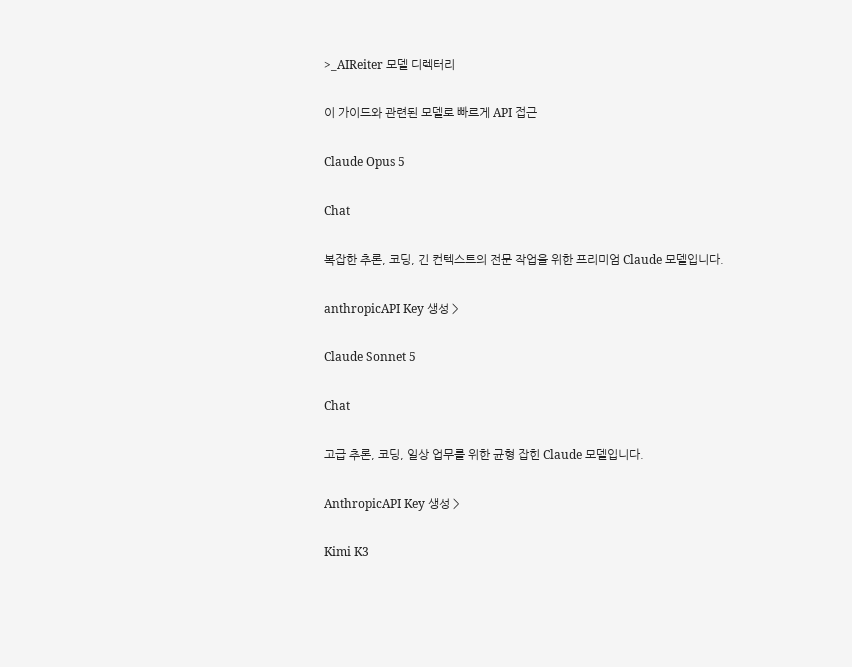>_AIReiter 모델 디렉터리

이 가이드와 관련된 모델로 빠르게 API 접근

Claude Opus 5

Chat

복잡한 추론, 코딩, 긴 컨텍스트의 전문 작업을 위한 프리미엄 Claude 모델입니다.

anthropicAPI Key 생성 >

Claude Sonnet 5

Chat

고급 추론, 코딩, 일상 업무를 위한 균형 잡힌 Claude 모델입니다.

AnthropicAPI Key 생성 >

Kimi K3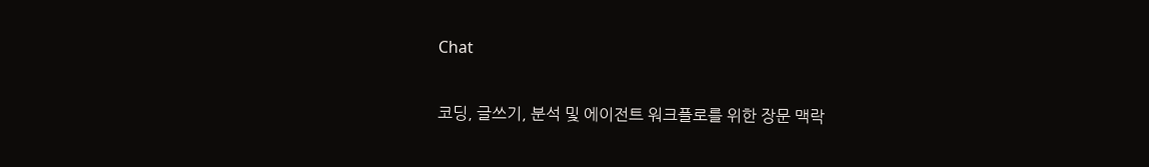Chat

코딩, 글쓰기, 분석 및 에이전트 워크플로를 위한 장문 맥락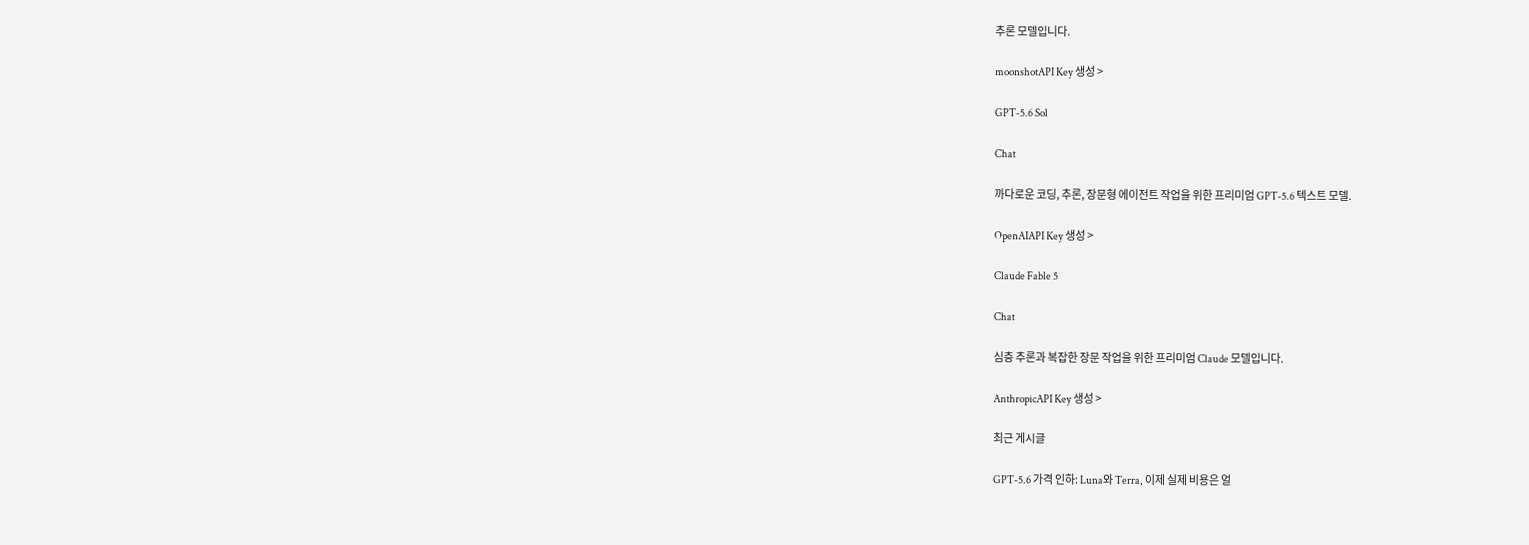추론 모델입니다.

moonshotAPI Key 생성 >

GPT-5.6 Sol

Chat

까다로운 코딩, 추론, 장문형 에이전트 작업을 위한 프리미엄 GPT-5.6 텍스트 모델.

OpenAIAPI Key 생성 >

Claude Fable 5

Chat

심층 추론과 복잡한 장문 작업을 위한 프리미엄 Claude 모델입니다.

AnthropicAPI Key 생성 >

최근 게시글

GPT-5.6 가격 인하: Luna와 Terra, 이제 실제 비용은 얼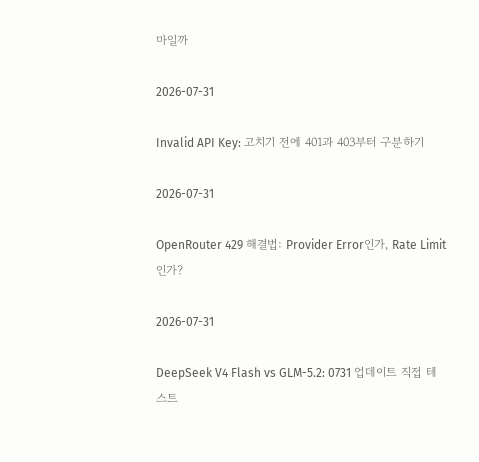마일까

2026-07-31

Invalid API Key: 고치기 전에 401과 403부터 구분하기

2026-07-31

OpenRouter 429 해결법: Provider Error인가, Rate Limit인가?

2026-07-31

DeepSeek V4 Flash vs GLM-5.2: 0731 업데이트 직접 테스트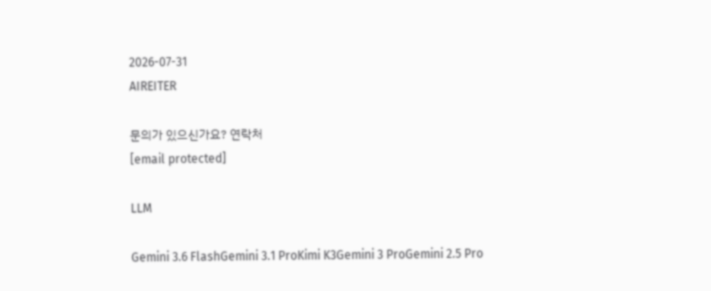2026-07-31
AIREITER

문의가 있으신가요? 연락처
[email protected]

LLM

Gemini 3.6 FlashGemini 3.1 ProKimi K3Gemini 3 ProGemini 2.5 Pro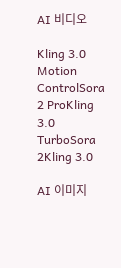AI 비디오

Kling 3.0 Motion ControlSora 2 ProKling 3.0 TurboSora 2Kling 3.0

AI 이미지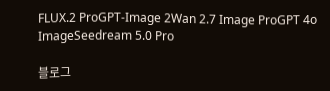FLUX.2 ProGPT-Image 2Wan 2.7 Image ProGPT 4o ImageSeedream 5.0 Pro

블로그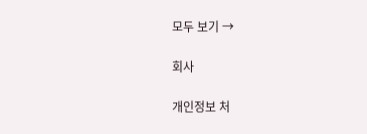모두 보기 →

회사

개인정보 처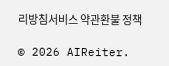리방침서비스 약관환불 정책

© 2026 AIReiter.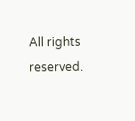All rights reserved.